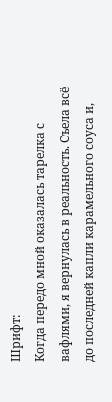Шрифт:
Когда передо мной оказалась тарелка с вафлями, я вернулась в реальность. Съела всё до последней капли карамельного соуса и,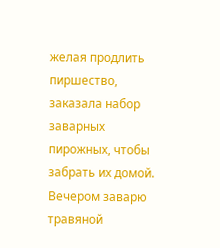желая продлить пиршество, заказала набор заварных пирожных, чтобы забрать их домой. Вечером заварю травяной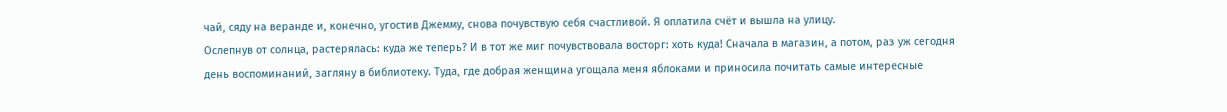чай, сяду на веранде и, конечно, угостив Джемму, снова почувствую себя счастливой. Я оплатила счёт и вышла на улицу.
Ослепнув от солнца, растерялась: куда же теперь? И в тот же миг почувствовала восторг: хоть куда! Сначала в магазин, а потом, раз уж сегодня день воспоминаний, загляну в библиотеку. Туда, где добрая женщина угощала меня яблоками и приносила почитать самые интересные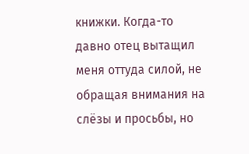книжки. Когда-то давно отец вытащил меня оттуда силой, не обращая внимания на слёзы и просьбы, но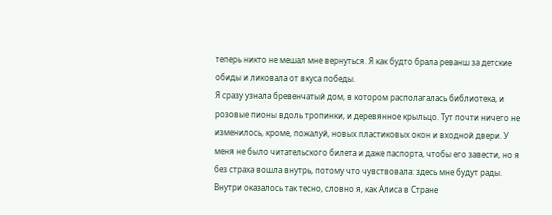теперь никто не мешал мне вернуться. Я как будто брала реванш за детские обиды и ликовала от вкуса победы.
Я сразу узнала бревенчатый дом, в котором располагалась библиотека, и розовые пионы вдоль тропинки, и деревянное крыльцо. Тут почти ничего не изменилось, кроме, пожалуй, новых пластиковых окон и входной двери. У меня не было читательского билета и даже паспорта, чтобы его завести, но я без страха вошла внутрь, потому что чувствовала: здесь мне будут рады.
Внутри оказалось так тесно, словно я, как Алиса в Стране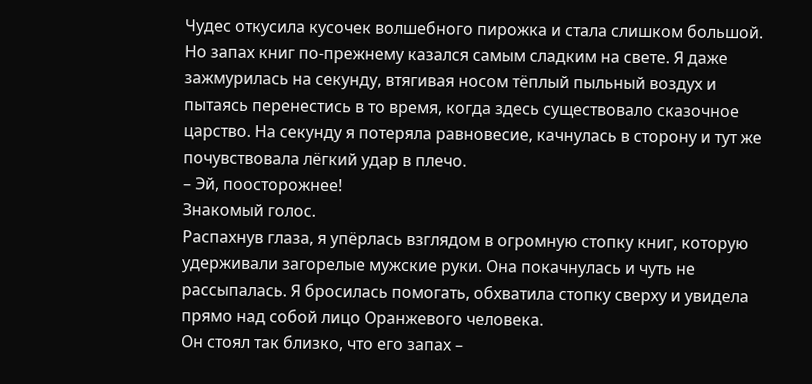Чудес откусила кусочек волшебного пирожка и стала слишком большой. Но запах книг по-прежнему казался самым сладким на свете. Я даже зажмурилась на секунду, втягивая носом тёплый пыльный воздух и пытаясь перенестись в то время, когда здесь существовало сказочное царство. На секунду я потеряла равновесие, качнулась в сторону и тут же почувствовала лёгкий удар в плечо.
– Эй, поосторожнее!
Знакомый голос.
Распахнув глаза, я упёрлась взглядом в огромную стопку книг, которую удерживали загорелые мужские руки. Она покачнулась и чуть не рассыпалась. Я бросилась помогать, обхватила стопку сверху и увидела прямо над собой лицо Оранжевого человека.
Он стоял так близко, что его запах –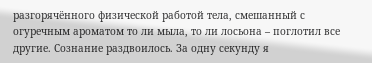разгорячённого физической работой тела, смешанный с огуречным ароматом то ли мыла, то ли лосьона – поглотил все другие. Сознание раздвоилось. За одну секунду я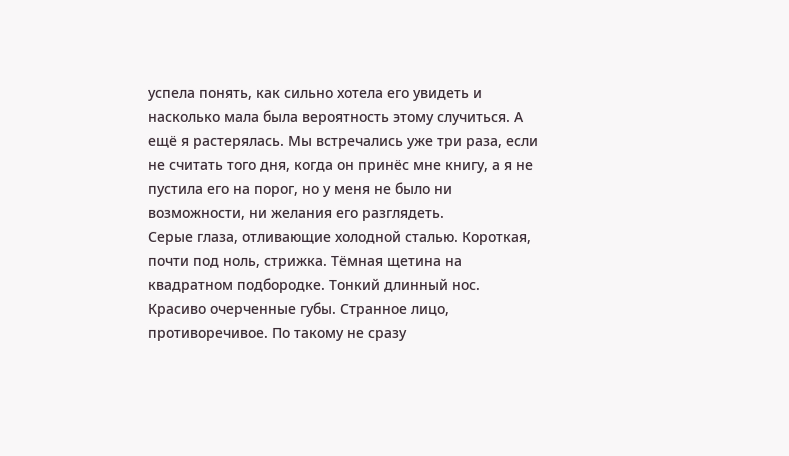успела понять, как сильно хотела его увидеть и насколько мала была вероятность этому случиться. А ещё я растерялась. Мы встречались уже три раза, если не считать того дня, когда он принёс мне книгу, а я не пустила его на порог, но у меня не было ни возможности, ни желания его разглядеть.
Серые глаза, отливающие холодной сталью. Короткая, почти под ноль, стрижка. Тёмная щетина на квадратном подбородке. Тонкий длинный нос. Красиво очерченные губы. Странное лицо, противоречивое. По такому не сразу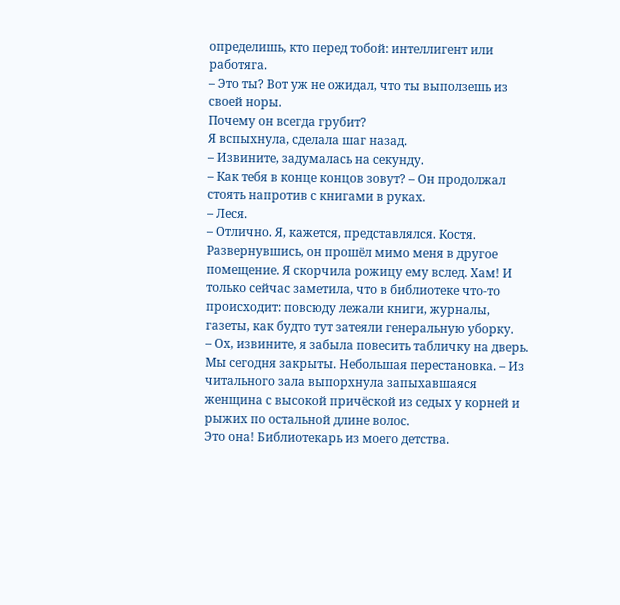определишь, кто перед тобой: интеллигент или работяга.
– Это ты? Вот уж не ожидал, что ты выползешь из своей норы.
Почему он всегда грубит?
Я вспыхнула, сделала шаг назад.
– Извините, задумалась на секунду.
– Как тебя в конце концов зовут? – Он продолжал стоять напротив с книгами в руках.
– Леся.
– Отлично. Я, кажется, представлялся. Костя.
Развернувшись, он прошёл мимо меня в другое помещение. Я скорчила рожицу ему вслед. Хам! И только сейчас заметила, что в библиотеке что-то происходит: повсюду лежали книги, журналы, газеты, как будто тут затеяли генеральную уборку.
– Ох, извините, я забыла повесить табличку на дверь. Мы сегодня закрыты. Небольшая перестановка. – Из читального зала выпорхнула запыхавшаяся женщина с высокой причёской из седых у корней и рыжих по остальной длине волос.
Это она! Библиотекарь из моего детства.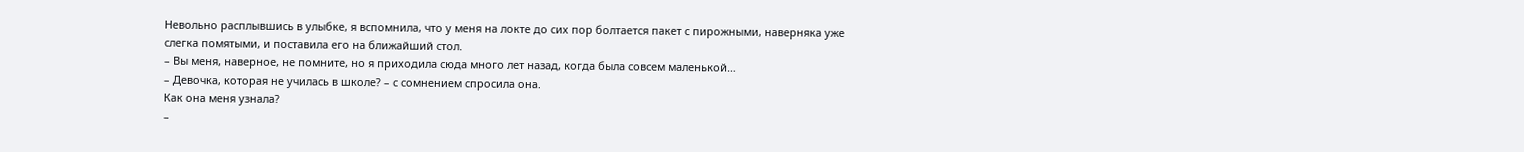Невольно расплывшись в улыбке, я вспомнила, что у меня на локте до сих пор болтается пакет с пирожными, наверняка уже слегка помятыми, и поставила его на ближайший стол.
– Вы меня, наверное, не помните, но я приходила сюда много лет назад, когда была совсем маленькой…
– Девочка, которая не училась в школе? – с сомнением спросила она.
Как она меня узнала?
–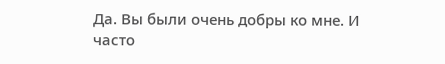Да. Вы были очень добры ко мне. И часто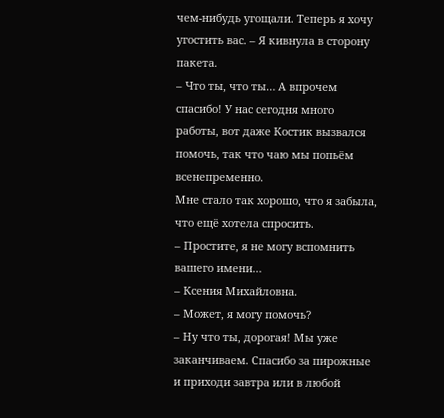чем-нибудь угощали. Теперь я хочу угостить вас. – Я кивнула в сторону пакета.
– Что ты, что ты… А впрочем спасибо! У нас сегодня много работы, вот даже Костик вызвался помочь, так что чаю мы попьём всенепременно.
Мне стало так хорошо, что я забыла, что ещё хотела спросить.
– Простите, я не могу вспомнить вашего имени…
– Ксения Михайловна.
– Может, я могу помочь?
– Ну что ты, дорогая! Мы уже заканчиваем. Спасибо за пирожные и приходи завтра или в любой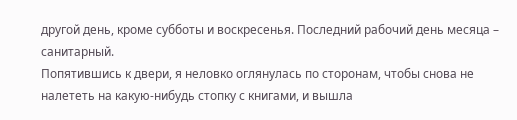другой день, кроме субботы и воскресенья. Последний рабочий день месяца – санитарный.
Попятившись к двери, я неловко оглянулась по сторонам, чтобы снова не налететь на какую-нибудь стопку с книгами, и вышла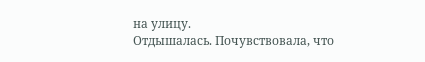на улицу.
Отдышалась. Почувствовала, что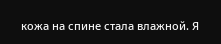кожа на спине стала влажной. Я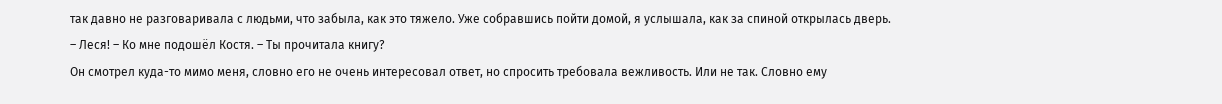так давно не разговаривала с людьми, что забыла, как это тяжело. Уже собравшись пойти домой, я услышала, как за спиной открылась дверь.
– Леся! – Ко мне подошёл Костя. – Ты прочитала книгу?
Он смотрел куда-то мимо меня, словно его не очень интересовал ответ, но спросить требовала вежливость. Или не так. Словно ему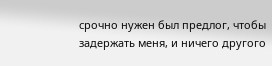срочно нужен был предлог, чтобы задержать меня, и ничего другого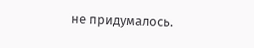не придумалось.